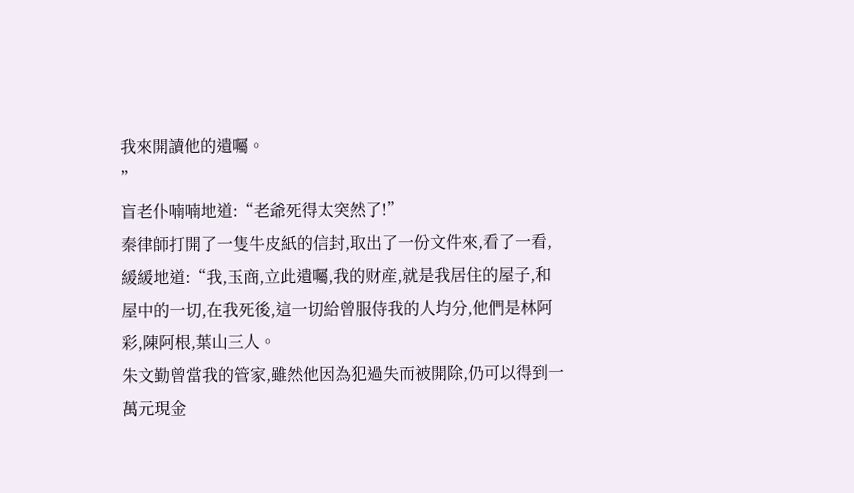我來開讀他的遺囑。
”
盲老仆喃喃地道:“老爺死得太突然了!”
秦律師打開了一隻牛皮紙的信封,取出了一份文件來,看了一看,緩緩地道:“我,玉商,立此遺囑,我的财産,就是我居住的屋子,和屋中的一切,在我死後,這一切給曾服侍我的人均分,他們是林阿彩,陳阿根,葉山三人。
朱文勤曾當我的管家,雖然他因為犯過失而被開除,仍可以得到一萬元現金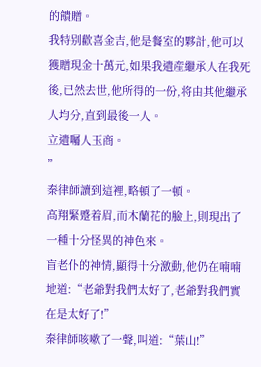的饋贈。
我特别歡喜金吉,他是餐室的夥計,他可以獲贈現金十萬元,如果我遺産繼承人在我死後,已然去世,他所得的一份,将由其他繼承人均分,直到最後一人。
立遺囑人玉商。
”
秦律師讀到這裡,略頓了一頓。
高翔緊蹙着眉,而木蘭花的臉上,則現出了一種十分怪異的神色來。
盲老仆的神情,顯得十分激動,他仍在喃喃地道:“老爺對我們太好了,老爺對我們實在是太好了!”
秦律師咳嗽了一聲,叫道:“葉山!”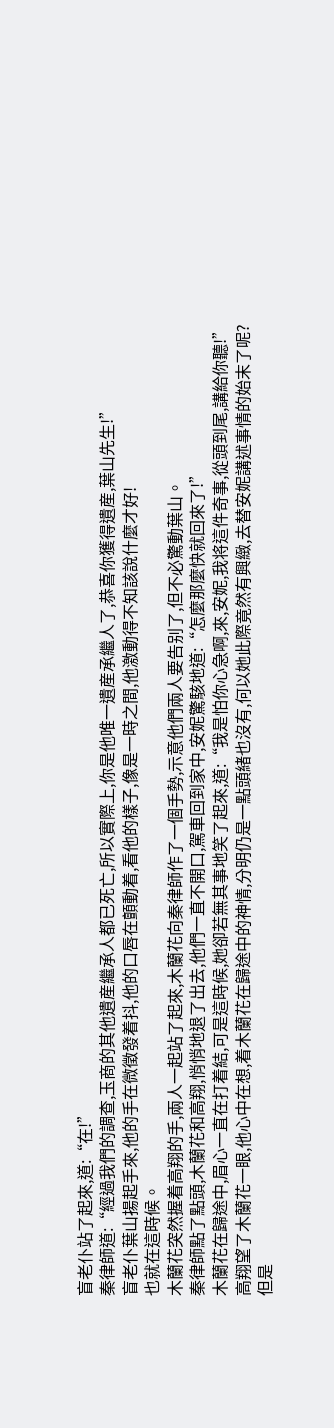盲老仆站了起來,道:“在!”
秦律師道:“經過我們的調查,玉商的其他遺産繼承人都已死亡,所以實際上,你是他唯一遺産承繼人了,恭喜你獲得遺産,葉山先生!”
盲老仆葉山揚起手來,他的手在微徵發着抖,他的口唇在顫動着,看他的樣子,像是一時之間,他激動得不知該說什麼才好!
也就在這時候。
木蘭花突然握着高翔的手,兩人一起站了起來,木蘭花向秦律師作了一個手勢,示意他們兩人要告别了,但不必驚動葉山。
秦律師點了點頭,木蘭花和高翔,悄悄地退了出去,他們一直不開口,駕車回到家中,安妮驚駭地道:“怎麼那麼快就回來了!”
木蘭花在歸途中,眉心一直在打着結,可是這時候,她卻若無其事地笑了起來,道:“我是怕你心急啊,來,安妮,我将這件奇事,從頭到尾,講給你聽!”
高翔望了木蘭花一眼,他心中在想,着木蘭花在歸途中的神情,分明仍是一點頭緒也沒有,何以她此際竟然有興緻,去替安妮講述事情的始末了呢?
但是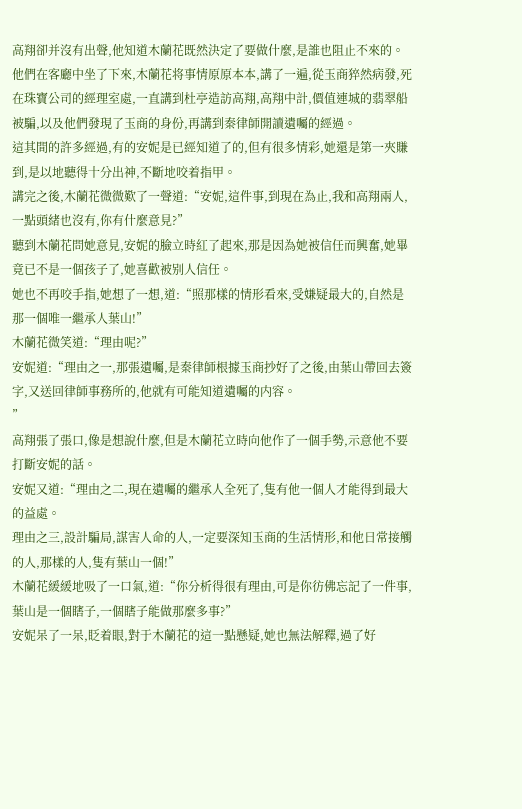高翔卻并沒有出聲,他知道木蘭花既然決定了要做什麼,是誰也阻止不來的。
他們在客廳中坐了下來,木蘭花将事情原原本本,講了一遍,從玉商猝然病發,死在珠寶公司的經理室處,一直講到杜亭造訪高翔,高翔中計,價值連城的翡翠船被騙,以及他們發現了玉商的身份,再講到秦律師開讀遺囑的經過。
這其間的許多經過,有的安妮是已經知道了的,但有很多情彩,她還是第一夾賺到,是以地聽得十分出神,不斷地咬着指甲。
講完之後,木蘭花微微歎了一聲道:“安妮,這件事,到現在為止,我和高翔兩人,一點頭緒也沒有,你有什麼意見?”
聽到木蘭花問她意見,安妮的臉立時紅了起來,那是因為她被信任而興奮,她畢竟已不是一個孩子了,她喜歡被别人信任。
她也不再咬手指,她想了一想,道:“照那樣的情形看來,受嫌疑最大的,自然是那一個唯一繼承人葉山!”
木蘭花微笑道:“理由呢?”
安妮道:“理由之一,那張遺囑,是秦律師根據玉商抄好了之後,由葉山帶回去簽字,又送回律師事務所的,他就有可能知道遺囑的内容。
”
高翔張了張口,像是想說什麼,但是木蘭花立時向他作了一個手勢,示意他不要打斷安妮的話。
安妮又道:“理由之二,現在遺囑的繼承人全死了,隻有他一個人才能得到最大的益處。
理由之三,設計騙局,謀害人命的人,一定要深知玉商的生活情形,和他日常接觸的人,那樣的人,隻有葉山一個!”
木蘭花緩緩地吸了一口氣,道:“你分析得很有理由,可是你彷佛忘記了一件事,葉山是一個瞎子,一個瞎子能做那麼多事?”
安妮呆了一呆,眨着眼,對于木蘭花的這一點懸疑,她也無法解釋,過了好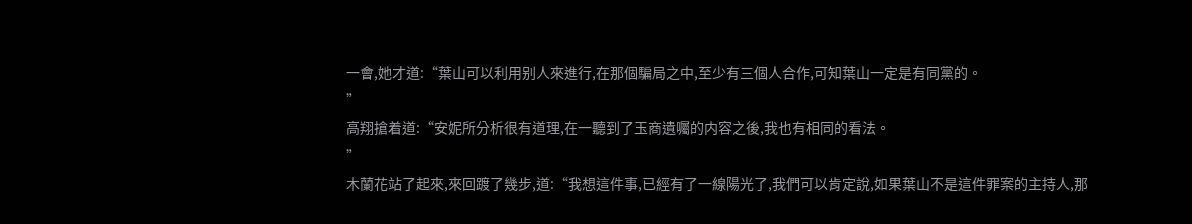一會,她才道:“葉山可以利用别人來進行,在那個騙局之中,至少有三個人合作,可知葉山一定是有同黨的。
”
高翔搶着道:“安妮所分析很有道理,在一聽到了玉商遺囑的内容之後,我也有相同的看法。
”
木蘭花站了起來,來回踱了幾步,道:“我想這件事,已經有了一線陽光了,我們可以肯定說,如果葉山不是這件罪案的主持人,那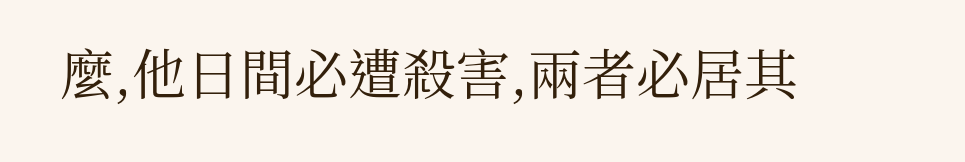麼,他日間必遭殺害,兩者必居其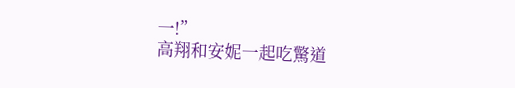一!”
高翔和安妮一起吃驚道